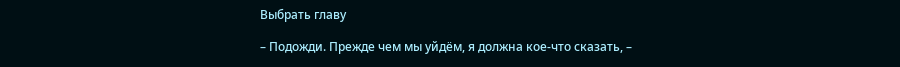Выбрать главу

– Подожди. Прежде чем мы уйдём, я должна кое-что сказать, –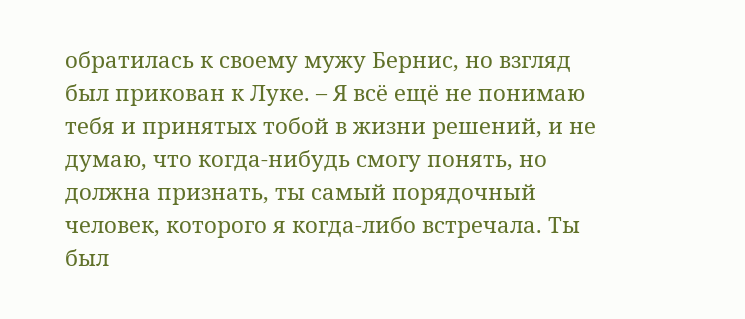обратилась к своему мужу Бернис, но взгляд был прикован к Луке. – Я всё ещё не понимаю тебя и принятых тобой в жизни решений, и не думаю, что когда-нибудь смогу понять, но должна признать, ты самый порядочный человек, которого я когда-либо встречала. Ты был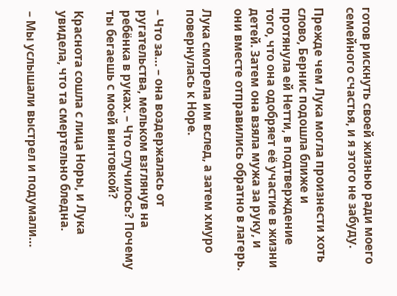готов рискнуть своей жизнью ради моего семейного счастья, и я этого не забуду.

Прежде чем Лука могла произнести хоть слово, Бернис подошла ближе и протянула ей Нетти, в подтверждение того, что она одобряет её участие в жизни детей. Затем она взяла мужа за руку, и они вместе отправились обратно в лагерь.

Лука смотрела им вслед, а затем хмуро повернулась к Норе.

– Что за… – она воздержалась от ругательства, мельком взглянув на ребёнка в руках. – Что случилось? Почему ты бегаешь с моей винтовкой?

Краснота сошла с лица Норы, и Лука увидела, что та смертельно бледна.

– Мы услышали выстрел и подумали…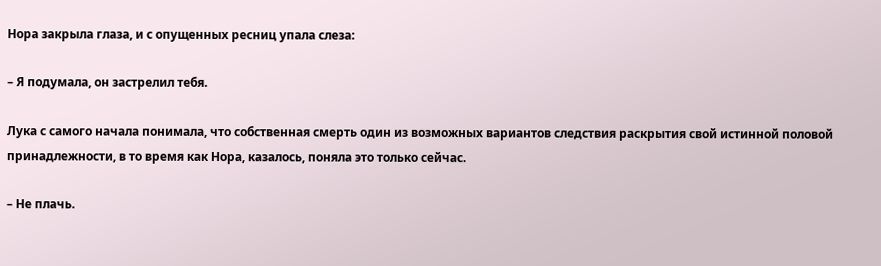Нора закрыла глаза, и с опущенных ресниц упала слеза:

– Я подумала, он застрелил тебя.

Лука с самого начала понимала, что собственная смерть один из возможных вариантов следствия раскрытия свой истинной половой принадлежности, в то время как Нора, казалось, поняла это только сейчас.

– Не плачь.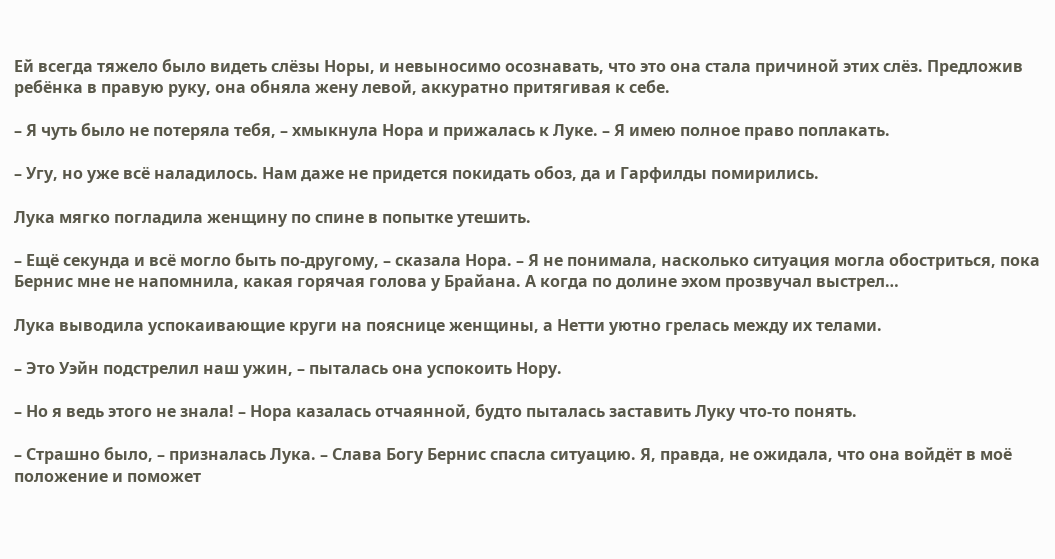Ей всегда тяжело было видеть слёзы Норы, и невыносимо осознавать, что это она стала причиной этих слёз. Предложив ребёнка в правую руку, она обняла жену левой, аккуратно притягивая к себе.

– Я чуть было не потеряла тебя, – хмыкнула Нора и прижалась к Луке. – Я имею полное право поплакать.

– Угу, но уже всё наладилось. Нам даже не придется покидать обоз, да и Гарфилды помирились.

Лука мягко погладила женщину по спине в попытке утешить.

– Ещё секунда и всё могло быть по-другому, – сказала Нора. – Я не понимала, насколько ситуация могла обостриться, пока Бернис мне не напомнила, какая горячая голова у Брайана. А когда по долине эхом прозвучал выстрел…

Лука выводила успокаивающие круги на пояснице женщины, а Нетти уютно грелась между их телами.

– Это Уэйн подстрелил наш ужин, – пыталась она успокоить Нору.

– Но я ведь этого не знала! – Нора казалась отчаянной, будто пыталась заставить Луку что-то понять.

– Страшно было, – призналась Лука. – Слава Богу Бернис спасла ситуацию. Я, правда, не ожидала, что она войдёт в моё положение и поможет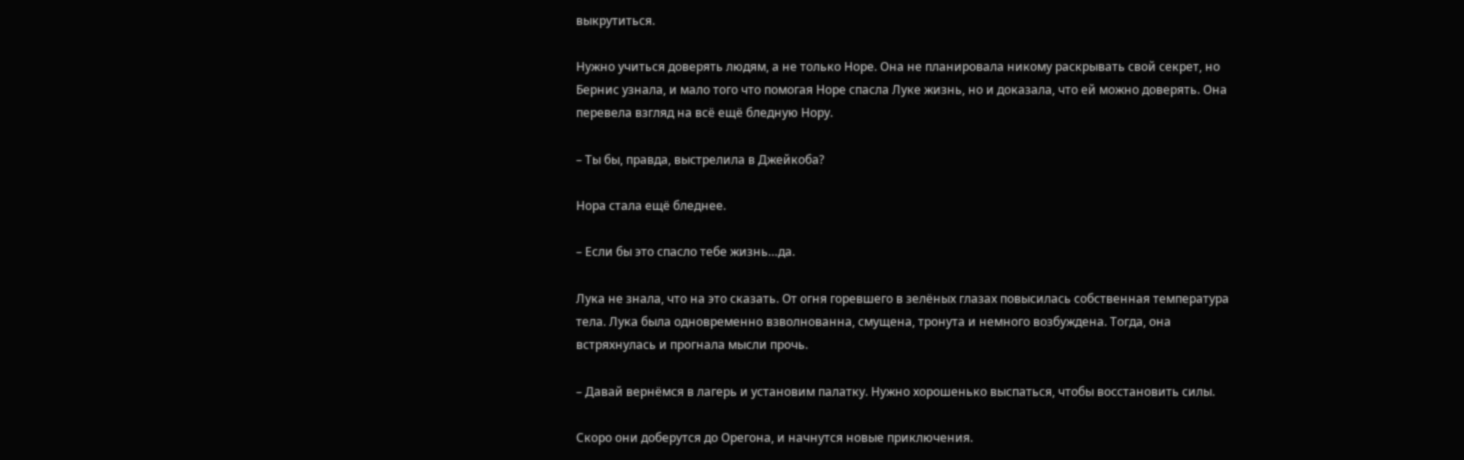выкрутиться.

Нужно учиться доверять людям, а не только Норе. Она не планировала никому раскрывать свой секрет, но Бернис узнала, и мало того что помогая Норе спасла Луке жизнь, но и доказала, что ей можно доверять. Она перевела взгляд на всё ещё бледную Нору.

– Ты бы, правда, выстрелила в Джейкоба?

Нора стала ещё бледнее.

– Если бы это спасло тебе жизнь…да.

Лука не знала, что на это сказать. От огня горевшего в зелёных глазах повысилась собственная температура тела. Лука была одновременно взволнованна, смущена, тронута и немного возбуждена. Тогда, она встряхнулась и прогнала мысли прочь.

– Давай вернёмся в лагерь и установим палатку. Нужно хорошенько выспаться, чтобы восстановить силы.

Скоро они доберутся до Орегона, и начнутся новые приключения.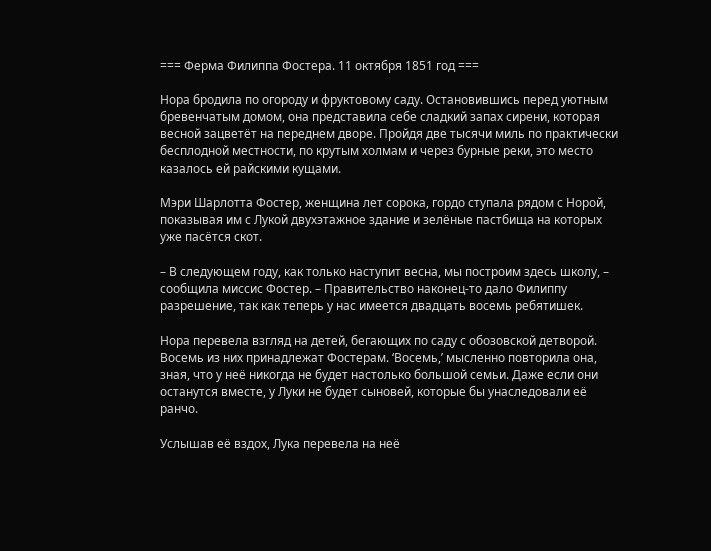=== Ферма Филиппа Фостера. 11 октября 1851 год ===

Нора бродила по огороду и фруктовому саду. Остановившись перед уютным бревенчатым домом, она представила себе сладкий запах сирени, которая весной зацветёт на переднем дворе. Пройдя две тысячи миль по практически бесплодной местности, по крутым холмам и через бурные реки, это место казалось ей райскими кущами.

Мэри Шарлотта Фостер, женщина лет сорока, гордо ступала рядом с Норой, показывая им с Лукой двухэтажное здание и зелёные пастбища на которых уже пасётся скот.

– В следующем году, как только наступит весна, мы построим здесь школу, – сообщила миссис Фостер. – Правительство наконец-то дало Филиппу разрешение, так как теперь у нас имеется двадцать восемь ребятишек.

Нора перевела взгляд на детей, бегающих по саду с обозовской детворой. Восемь из них принадлежат Фостерам. ‘Восемь,’ мысленно повторила она, зная, что у неё никогда не будет настолько большой семьи. Даже если они останутся вместе, у Луки не будет сыновей, которые бы унаследовали её ранчо.

Услышав её вздох, Лука перевела на неё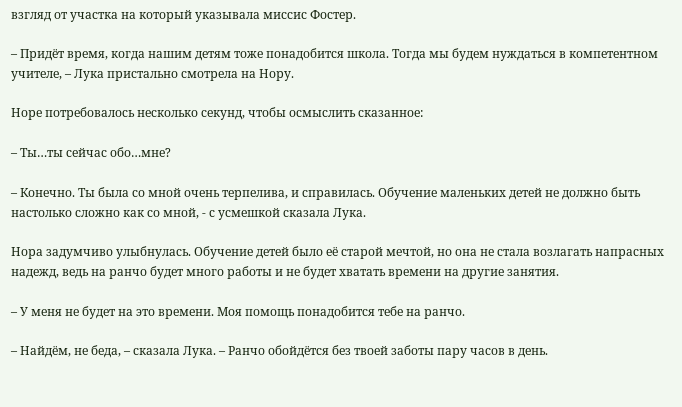взгляд от участка на который указывала миссис Фостер.

– Придёт время, когда нашим детям тоже понадобится школа. Тогда мы будем нуждаться в компетентном учителе, – Лука пристально смотрела на Нору.

Норе потребовалось несколько секунд, чтобы осмыслить сказанное:

– Ты…ты сейчас обо…мне?

– Конечно. Ты была со мной очень терпелива, и справилась. Обучение маленьких детей не должно быть настолько сложно как со мной, - с усмешкой сказала Лука.

Нора задумчиво улыбнулась. Обучение детей было её старой мечтой, но она не стала возлагать напрасных надежд, ведь на ранчо будет много работы и не будет хватать времени на другие занятия.

– У меня не будет на это времени. Моя помощь понадобится тебе на ранчо.

– Найдём, не беда, – сказала Лука. – Ранчо обойдётся без твоей заботы пару часов в день.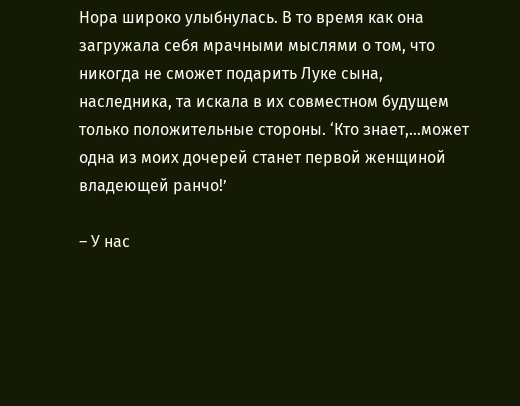Нора широко улыбнулась. В то время как она загружала себя мрачными мыслями о том, что никогда не сможет подарить Луке сына, наследника, та искала в их совместном будущем только положительные стороны. ‘Кто знает,…может одна из моих дочерей станет первой женщиной владеющей ранчо!’

– У нас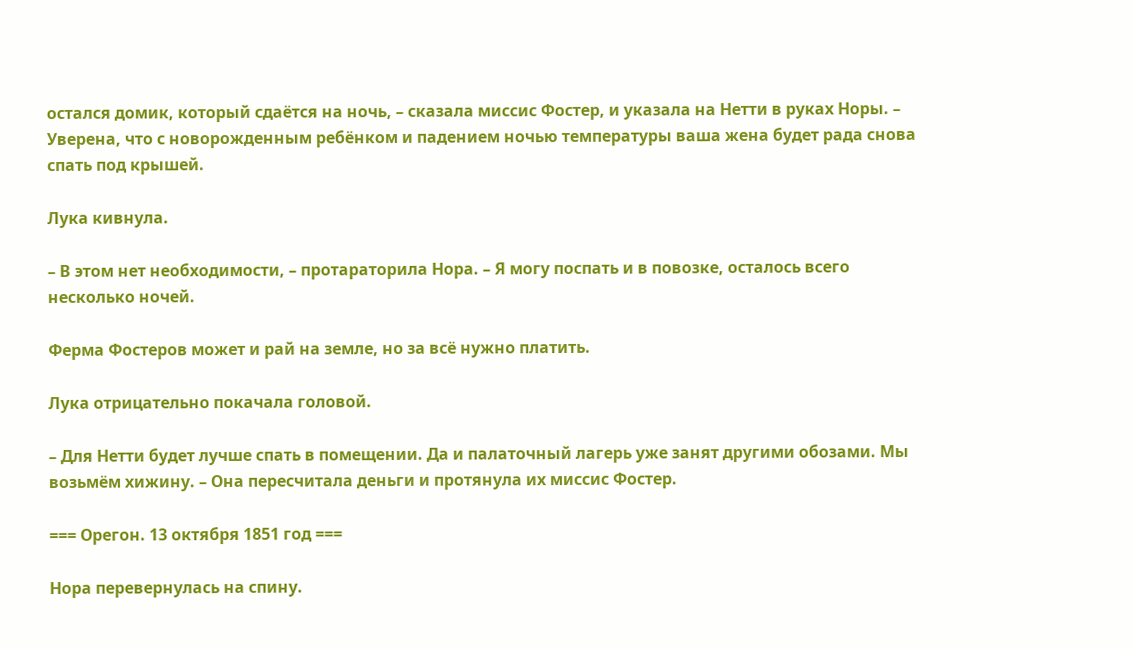остался домик, который сдаётся на ночь, – сказала миссис Фостер, и указала на Нетти в руках Норы. – Уверена, что с новорожденным ребёнком и падением ночью температуры ваша жена будет рада снова спать под крышей.

Лука кивнула.

– В этом нет необходимости, – протараторила Нора. – Я могу поспать и в повозке, осталось всего несколько ночей.

Ферма Фостеров может и рай на земле, но за всё нужно платить.

Лука отрицательно покачала головой.

– Для Нетти будет лучше спать в помещении. Да и палаточный лагерь уже занят другими обозами. Мы возьмём хижину. – Она пересчитала деньги и протянула их миссис Фостер.

=== Орегон. 13 октября 1851 год ===

Нора перевернулась на спину.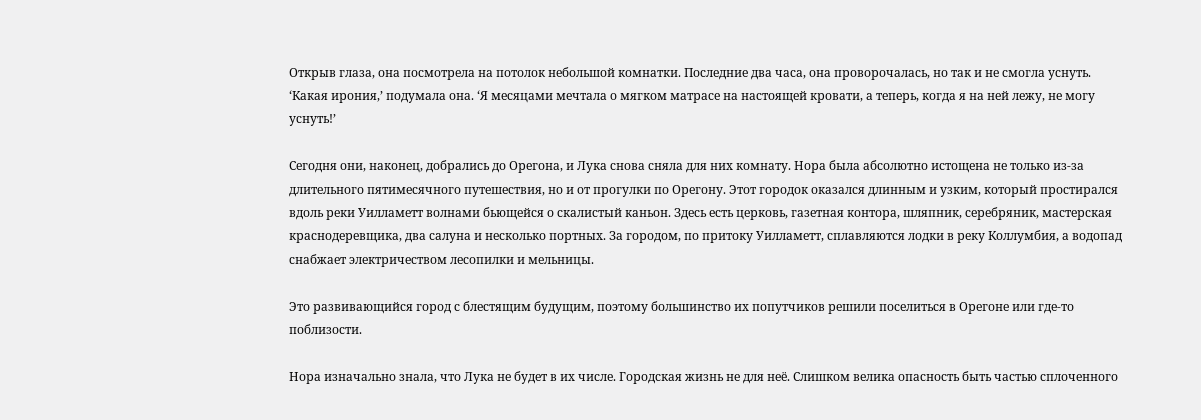Открыв глаза, она посмотрела на потолок небольшой комнатки. Последние два часа, она проворочалась, но так и не смогла уснуть. ‘Какая ирония,’ подумала она. ‘Я месяцами мечтала о мягком матрасе на настоящей кровати, а теперь, когда я на ней лежу, не могу уснуть!’

Сегодня они, наконец, добрались до Орегона, и Лука снова сняла для них комнату. Нора была абсолютно истощена не только из-за длительного пятимесячного путешествия, но и от прогулки по Орегону. Этот городок оказался длинным и узким, который простирался вдоль реки Уилламетт волнами бьющейся о скалистый каньон. Здесь есть церковь, газетная контора, шляпник, серебряник, мастерская краснодеревщика, два салуна и несколько портных. За городом, по притоку Уилламетт, сплавляются лодки в реку Коллумбия, а водопад снабжает электричеством лесопилки и мельницы.

Это развивающийся город с блестящим будущим, поэтому большинство их попутчиков решили поселиться в Орегоне или где-то поблизости.

Нора изначально знала, что Лука не будет в их числе. Городская жизнь не для неё. Слишком велика опасность быть частью сплоченного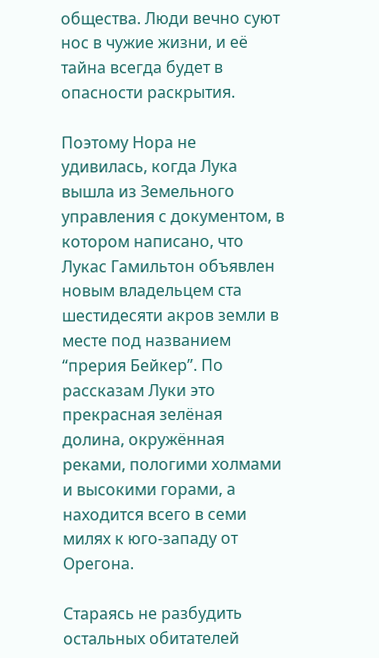общества. Люди вечно суют нос в чужие жизни, и её тайна всегда будет в опасности раскрытия.

Поэтому Нора не удивилась, когда Лука вышла из Земельного управления с документом, в котором написано, что Лукас Гамильтон объявлен новым владельцем ста шестидесяти акров земли в месте под названием “прерия Бейкер”. По рассказам Луки это прекрасная зелёная долина, окружённая реками, пологими холмами и высокими горами, а находится всего в семи милях к юго-западу от Орегона.

Стараясь не разбудить остальных обитателей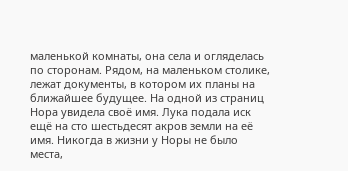маленькой комнаты, она села и огляделась по сторонам. Рядом, на маленьком столике, лежат документы, в котором их планы на ближайшее будущее. На одной из страниц Нора увидела своё имя. Лука подала иск ещё на сто шестьдесят акров земли на её имя. Никогда в жизни у Норы не было места,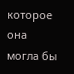которое она могла бы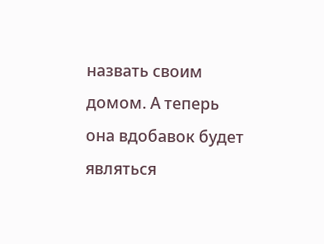назвать своим домом. А теперь она вдобавок будет являться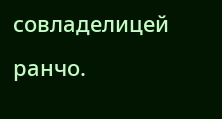совладелицей ранчо.